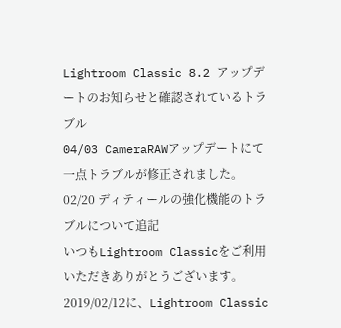Lightroom Classic 8.2 アップデートのお知らせと確認されているトラブル
04/03 CameraRAWアップデートにて一点トラブルが修正されました。
02/20 ディティールの強化機能のトラブルについて追記
いつもLightroom Classicをご利用いただきありがとうございます。
2019/02/12に、Lightroom Classic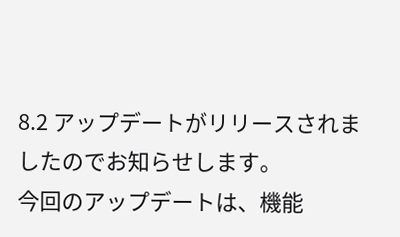8.2 アップデートがリリースされましたのでお知らせします。
今回のアップデートは、機能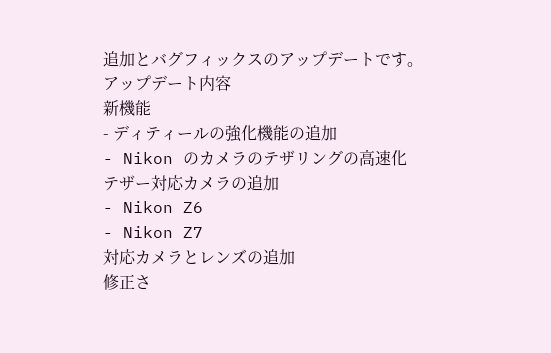追加とバグフィックスのアップデートです。
アップデート内容
新機能
- ディティールの強化機能の追加
- Nikon のカメラのテザリングの高速化
テザー対応カメラの追加
- Nikon Z6
- Nikon Z7
対応カメラとレンズの追加
修正さ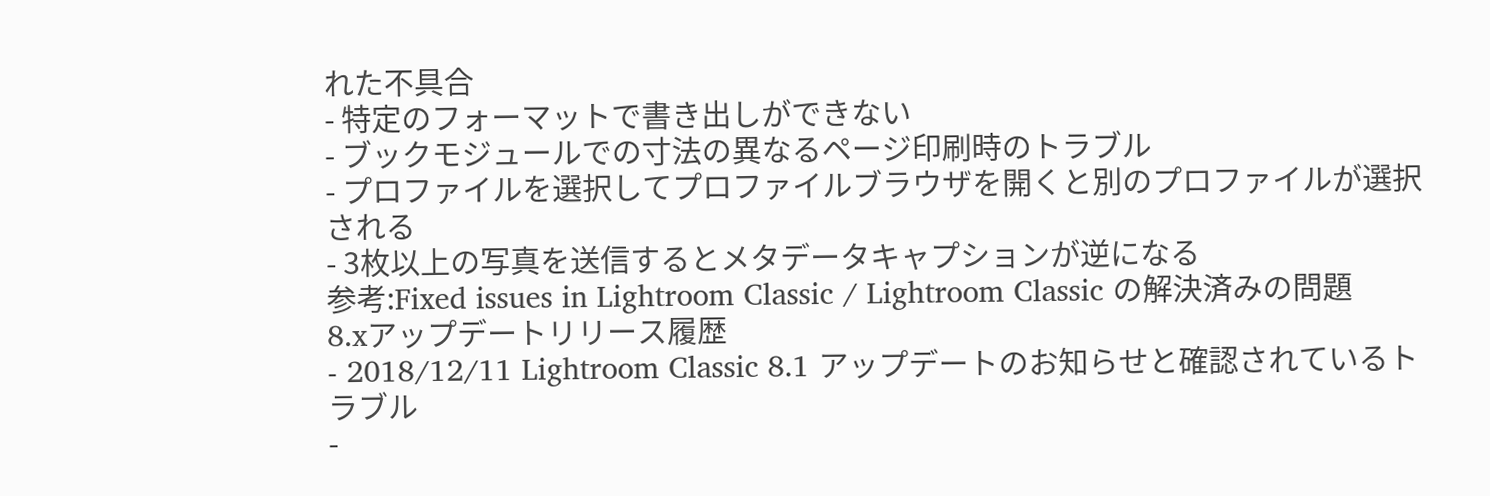れた不具合
- 特定のフォーマットで書き出しができない
- ブックモジュールでの寸法の異なるページ印刷時のトラブル
- プロファイルを選択してプロファイルブラウザを開くと別のプロファイルが選択される
- 3枚以上の写真を送信するとメタデータキャプションが逆になる
参考:Fixed issues in Lightroom Classic / Lightroom Classic の解決済みの問題
8.xアップデートリリース履歴
- 2018/12/11 Lightroom Classic 8.1 アップデートのお知らせと確認されているトラブル
-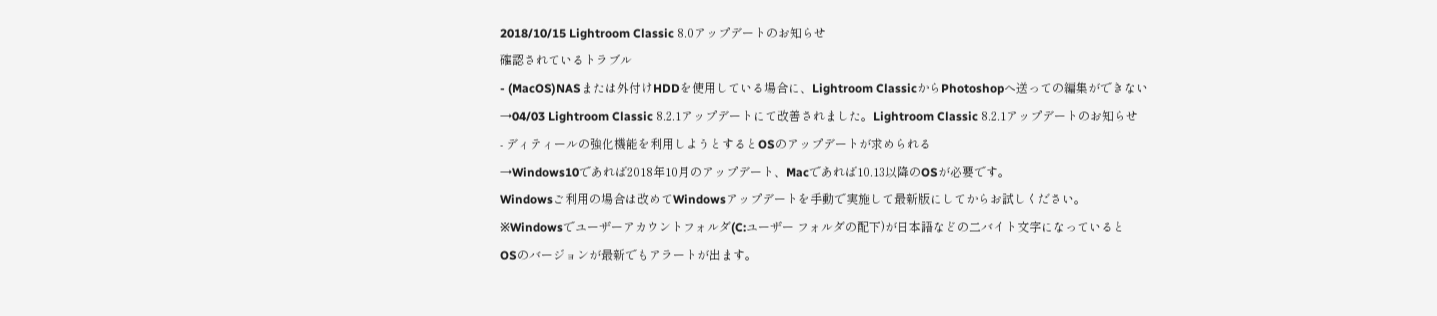2018/10/15 Lightroom Classic 8.0アップデートのお知らせ
確認されているトラブル
- (MacOS)NASまたは外付けHDDを使用している場合に、Lightroom ClassicからPhotoshopへ送っての編集ができない
→04/03 Lightroom Classic 8.2.1アップデートにて改善されました。Lightroom Classic 8.2.1アップデートのお知らせ
- ディティールの強化機能を利用しようとするとOSのアップデートが求められる
→Windows10であれば2018年10月のアップデート、Macであれば10.13以降のOSが必要です。
Windowsご利用の場合は改めてWindowsアップデートを手動で実施して最新版にしてからお試しください。
※Windowsでユーザーアカウントフォルダ(C:ユーザー フォルダの配下)が日本語などの二バイト文字になっていると
OSのバージョンが最新でもアラートが出ます。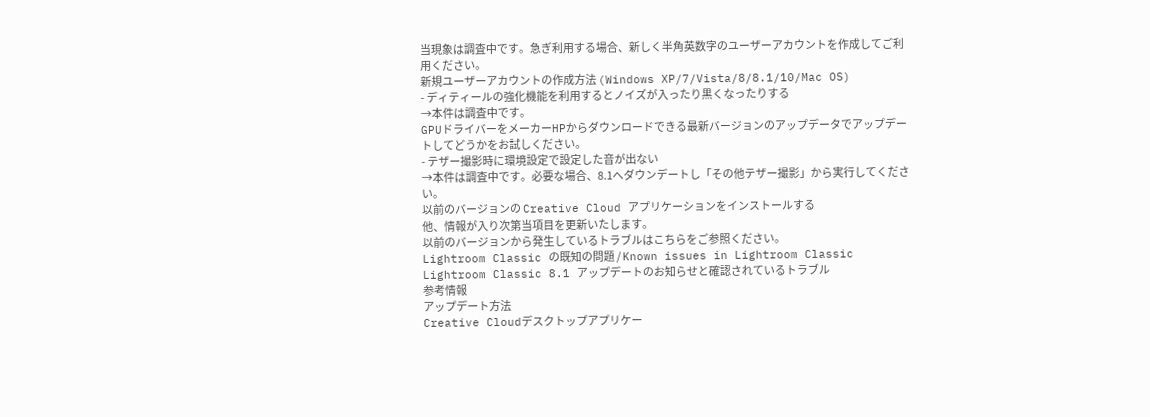当現象は調査中です。急ぎ利用する場合、新しく半角英数字のユーザーアカウントを作成してご利用ください。
新規ユーザーアカウントの作成方法 (Windows XP/7/Vista/8/8.1/10/Mac OS)
- ディティールの強化機能を利用するとノイズが入ったり黒くなったりする
→本件は調査中です。
GPUドライバーをメーカーHPからダウンロードできる最新バージョンのアップデータでアップデートしてどうかをお試しください。
- テザー撮影時に環境設定で設定した音が出ない
→本件は調査中です。必要な場合、8.1へダウンデートし「その他テザー撮影」から実行してください。
以前のバージョンの Creative Cloud アプリケーションをインストールする
他、情報が入り次第当項目を更新いたします。
以前のバージョンから発生しているトラブルはこちらをご参照ください。
Lightroom Classic の既知の問題 / Known issues in Lightroom Classic
Lightroom Classic 8.1 アップデートのお知らせと確認されているトラブル
参考情報
アップデート方法
Creative Cloudデスクトップアプリケー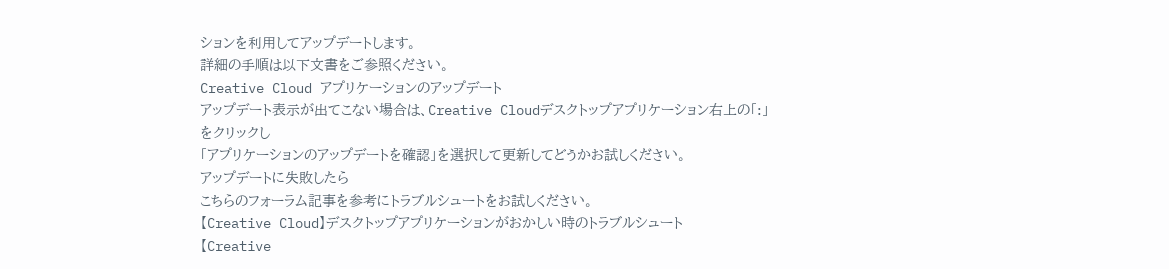ションを利用してアップデートします。
詳細の手順は以下文書をご参照ください。
Creative Cloud アプリケーションのアップデート
アップデート表示が出てこない場合は、Creative Cloudデスクトップアプリケーション右上の「:」をクリックし
「アプリケーションのアップデートを確認」を選択して更新してどうかお試しください。
アップデートに失敗したら
こちらのフォーラム記事を参考にトラブルシュートをお試しください。
【Creative Cloud】デスクトップアプリケーションがおかしい時のトラブルシュート
【Creative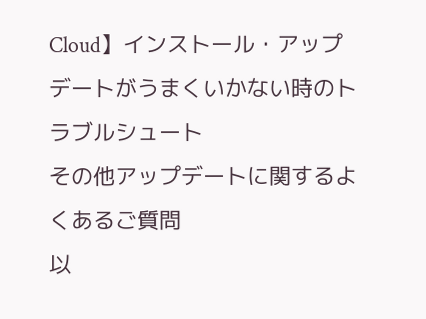Cloud】インストール・アップデートがうまくいかない時のトラブルシュート
その他アップデートに関するよくあるご質問
以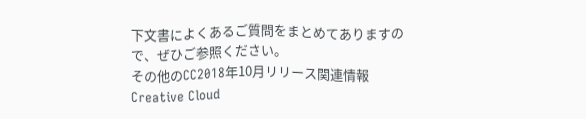下文書によくあるご質問をまとめてありますので、ぜひご参照ください。
その他のCC2018年10月リリース関連情報
Creative Cloud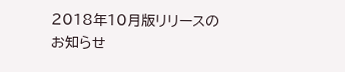2018年10月版リリースのお知らせ